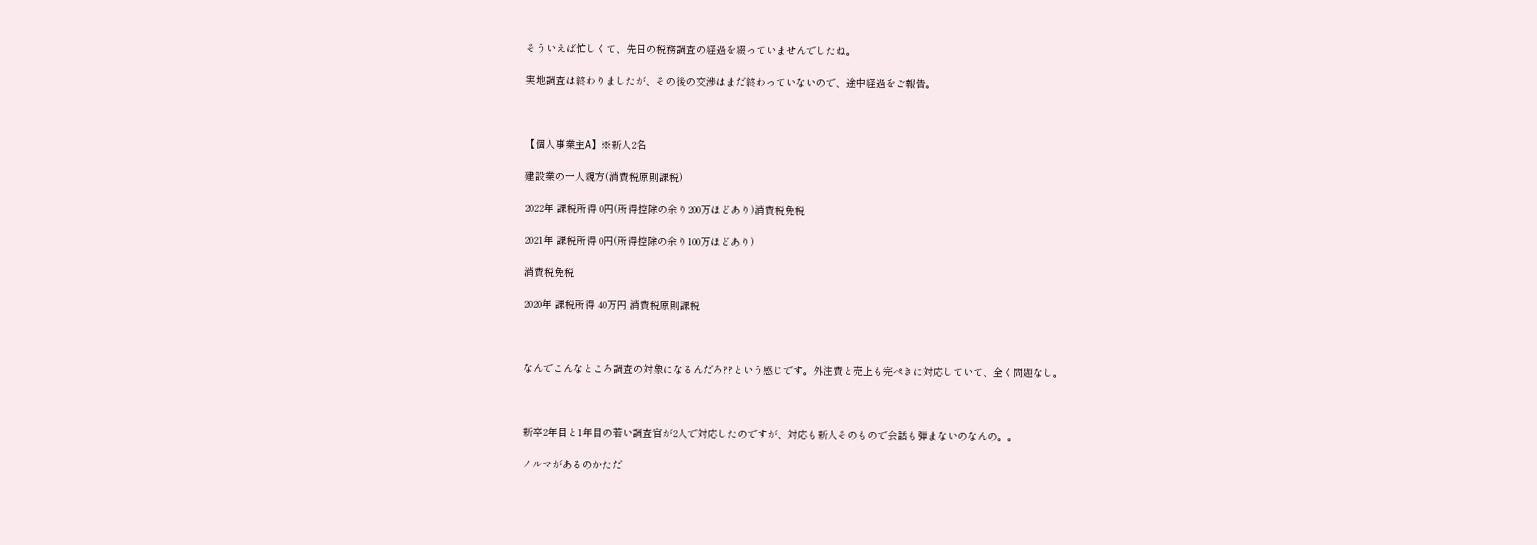そういえば忙しくて、先日の税務調査の経過を綴っていませんでしたね。

実地調査は終わりましたが、その後の交渉はまだ終わっていないので、途中経過をご報告。



【個人事業主A】※新人2名

建設業の一人親方(消費税原則課税)

2022年 課税所得 0円(所得控除の余り200万ほどあり)消費税免税

2021年 課税所得 0円(所得控除の余り100万ほどあり)

消費税免税

2020年 課税所得 40万円 消費税原則課税



なんでこんなところ調査の対象になるんだろ??という感じです。外注費と売上も完ぺきに対応していて、全く問題なし。



新卒2年目と1年目の若い調査官が2人で対応したのですが、対応も新人そのもので会話も弾まないのなんの。。

ノルマがあるのかただ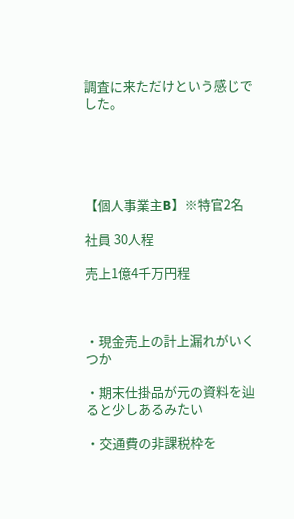調査に来ただけという感じでした。





【個人事業主B】※特官2名

社員 30人程

売上1億4千万円程



・現金売上の計上漏れがいくつか

・期末仕掛品が元の資料を辿ると少しあるみたい

・交通費の非課税枠を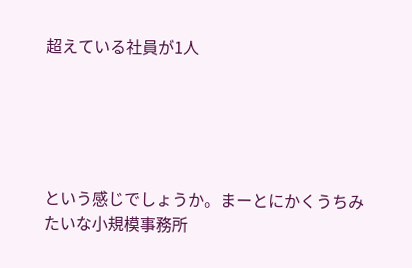超えている社員が1人





という感じでしょうか。まーとにかくうちみたいな小規模事務所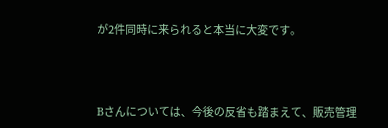が2件同時に来られると本当に大変です。



Bさんについては、今後の反省も踏まえて、販売管理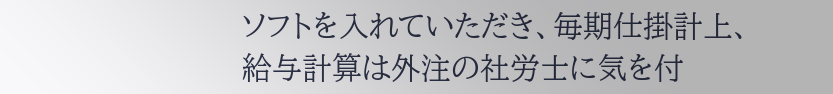ソフトを入れていただき、毎期仕掛計上、給与計算は外注の社労士に気を付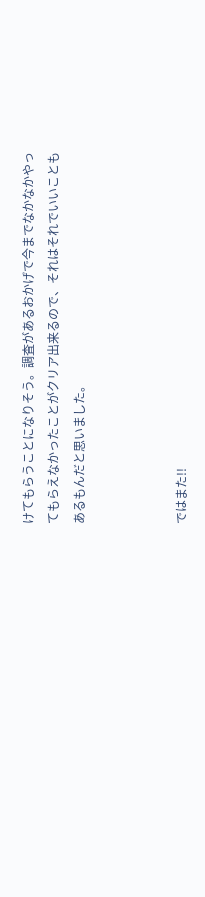けてもらうことになりそう。調査があるおかげで今までなかなかやってもらえなかったことがクリア出来るので、それはそれでいいこともあるもんだと思いました。



ではまた!!